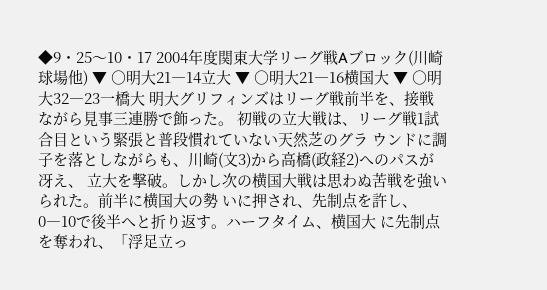◆9・25〜10・17 2004年度関東大学リーグ戦Aブロック(川崎球場他) ▼ ○明大21―14立大 ▼ ○明大21―16横国大 ▼ ○明大32―23一橋大 明大グリフィンズはリーグ戦前半を、接戦ながら見事三連勝で飾った。 初戦の立大戦は、リーグ戦1試合目という緊張と普段慣れていない天然芝のグラ ウンドに調子を落としながらも、川崎(文3)から高橋(政経2)へのパスが冴え、 立大を撃破。しかし次の横国大戦は思わぬ苦戦を強いられた。前半に横国大の勢 いに押され、先制点を許し、0―10で後半へと折り返す。ハーフタイム、横国大 に先制点を奪われ、「浮足立っ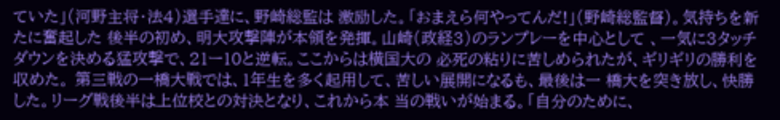ていた」(河野主将・法4)選手達に、野崎総監は 激励した。「おまえら何やってんだ!」(野崎総監督)。気持ちを新たに奮起した 後半の初め、明大攻撃陣が本領を発揮。山崎(政経3)のランプレーを中心として 、一気に3タッチダウンを決める猛攻撃で、21ー10と逆転。ここからは横国大の 必死の粘りに苦しめられたが、ギリギリの勝利を収めた。 第三戦の一橋大戦では、1年生を多く起用して、苦しい展開になるも、最後は一 橋大を突き放し、快勝した。リーグ戦後半は上位校との対決となり、これから本 当の戦いが始まる。「自分のために、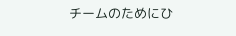チームのためにひ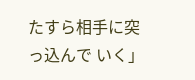たすら相手に突っ込んで いく」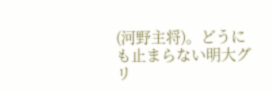(河野主将)。どうにも止まらない明大グリ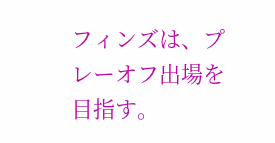フィンズは、プレーオフ出場を 目指す。